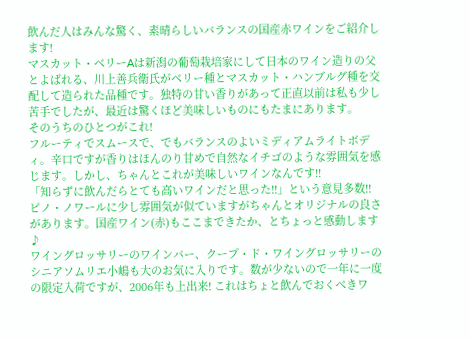飲んだ人はみんな驚く、素晴らしいバランスの国産赤ワインをご紹介します!
マスカット・ベリーAは新潟の葡萄栽培家にして日本のワイン造りの父とよばれる、川上善兵衛氏がベリー種とマスカット・ハンブルグ種を交配して造られた品種です。独特の甘い香りがあって正直以前は私も少し苦手でしたが、最近は驚くほど美味しいものにもたまにあります。
そのうちのひとつがこれ!
フルーティでスムースで、でもバランスのよいミディアムライトボディ。辛口ですが香りはほんのり甘めで自然なイチゴのような雰囲気を感じます。しかし、ちゃんとこれが美味しいワインなんです!!
「知らずに飲んだらとても高いワインだと思った!!」という意見多数!!
ピノ・ノワールに少し雰囲気が似ていますがちゃんとオリジナルの良さがあります。国産ワイン(赤)もここまできたか、とちょっと感動します♪
ワイングロッサリーのワインバー、クープ・ド・ワイングロッサリーのシニアソムリエ小嶋も大のお気に入りです。数が少ないので一年に一度の限定入荷ですが、2006年も上出来! これはちょと飲んでおくべきワ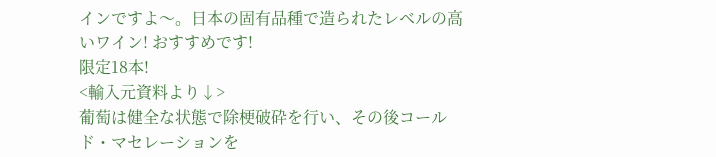インですよ〜。日本の固有品種で造られたレベルの高いワイン! おすすめです!
限定18本!
<輸入元資料より↓>
葡萄は健全な状態で除梗破砕を行い、その後コールド・マセレーションを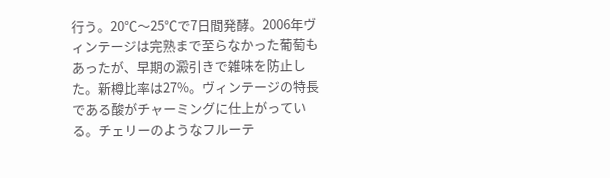行う。20℃〜25℃で7日間発酵。2006年ヴィンテージは完熟まで至らなかった葡萄もあったが、早期の澱引きで雑味を防止した。新樽比率は27%。ヴィンテージの特長である酸がチャーミングに仕上がっている。チェリーのようなフルーテ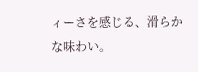ィーさを感じる、滑らかな味わい。